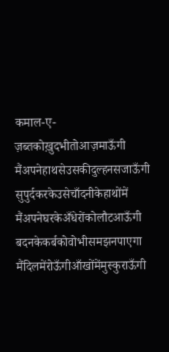कमाल-ए-ज़ब्तकोख़ुदभीतोआज़माऊँगी
मैंअपनेहाथसेउसकीदुल्हनसजाऊँगी
सुपुर्दकरकेउसेचाँदनीकेहाथोंमें
मैंअपनेघरकेअँधेरोंकोलौटआऊँगी
बदनकेकर्बकोवोभीसमझनपाएगा
मैंदिलमेंरोऊँगीआँखोंमेंमुस्कुराऊँगी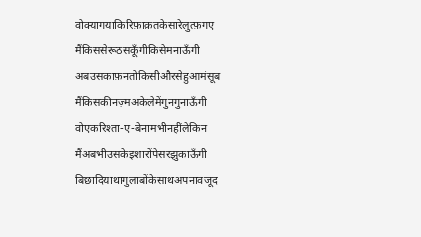वोक्यागयाकिरिफ़ाक़तकेसारेलुत्फ़गए
मैंकिससेरूठसकूँगीकिसेमनाऊँगी
अबउसकाफ़नतोकिसीऔरसेहुआमंसूब
मैंकिसकीनज़्मअकेलेमेंगुनगुनाऊँगी
वोएकरिश्ता-ए-बेनामभीनहींलेकिन
मैंअबभीउसकेइशारोंपेसरझुकाऊँगी
बिछादियाथागुलाबोंकेसाथअपनावजूद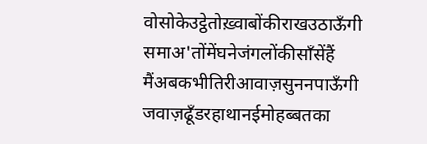वोसोकेउट्ठेतोख़्वाबोंकीराखउठाऊँगी
समाअ'तोंमेंघनेजंगलोंकीसाँसेंहैं
मैंअबकभीतिरीआवाज़सुननपाऊँगी
जवाज़ढूँडरहाथानईमोहब्बतका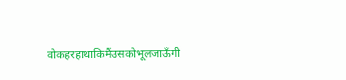वोकहरहाथाकिमैंउसकोभूलजाऊँगी